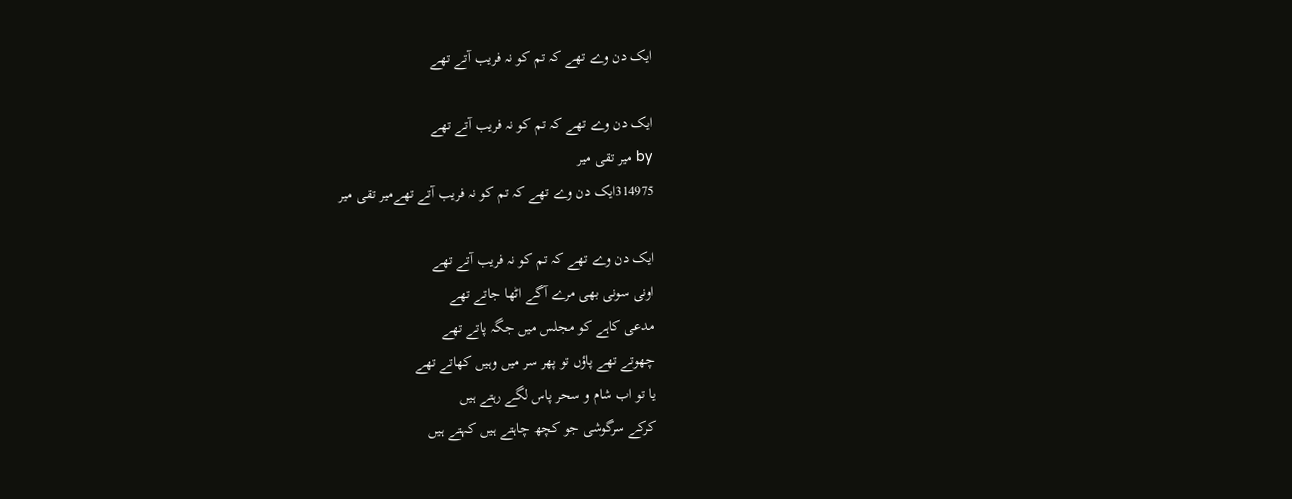ایک دن وے تھے کہ تم کو نہ فریب آتے تھے

ایک دن وے تھے کہ تم کو نہ فریب آتے تھے
by میر تقی میر
314975ایک دن وے تھے کہ تم کو نہ فریب آتے تھےمیر تقی میر

ایک دن وے تھے کہ تم کو نہ فریب آتے تھے
اونی سونی بھی مرے آگے اٹھا جاتے تھے
مدعی کاہے کو مجلس میں جگہ پاتے تھے
چھوتے تھے پاؤں تو پھر سر میں وہیں کھاتے تھے
یا تو اب شام و سحر پاس لگے رہتے ہیں
کرکے سرگوشی جو کچھ چاہتے ہیں کہتے ہیں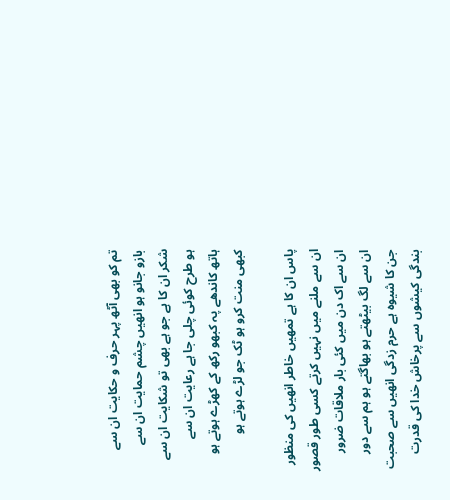تم کو بھی آٹھ پہر حرف و حکایت ان سے
بازو جانو ہو انھیں چشم حمایت ان سے
شکر ان کا ہے جو ہے بھی تو شکایت ان سے
ہو طرح کوئی چلی جا ہے رعایت ان سے
ہاتھ کاندھے پہ کبھو رکھ کے کھڑے ہوتے ہو
کبھی منت کرو ہو ٹک جو لڑے ہوتے ہو

پاس ان کا ہے تمھیں خاطر انھیں کی منظور
ان سے ملنے میں نہیں کرتے کسی طور قصور
ان سے اک دن میں کئی بار ملاقات ضرور
ان سے لگ بیٹھتے ہو بھاگتے ہو ہم سے دور
جن کا شیوہ ہے حرم زدگی انھیں سے صحبت
بندگی کیشوں سے پرخاش خدا کی قدرت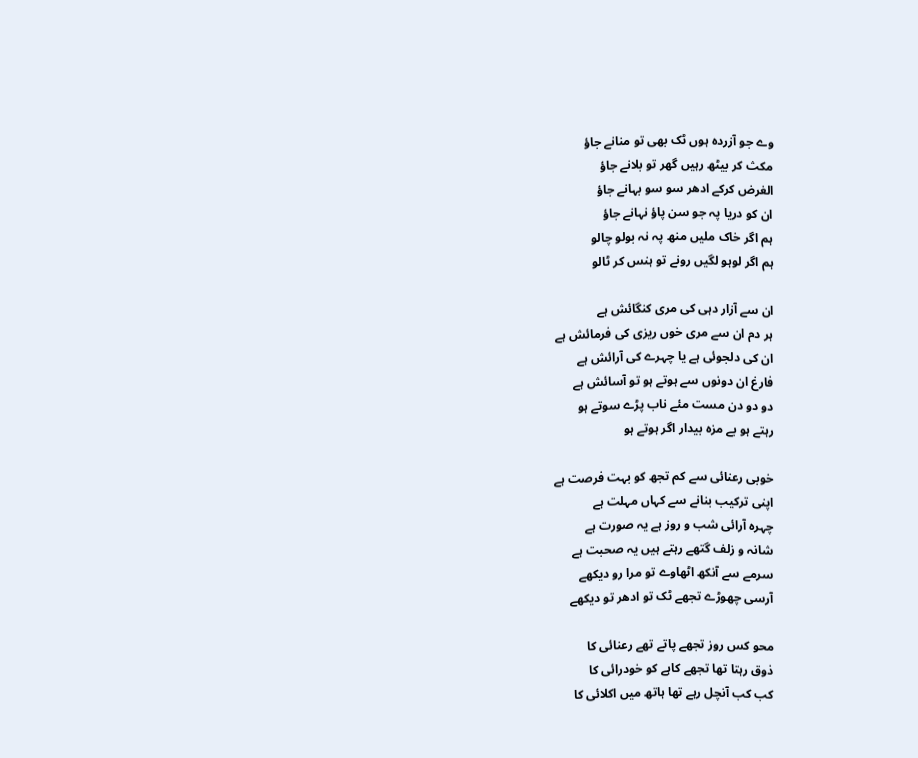وے جو آزردہ ہوں ٹک بھی تو منانے جاؤ
مکث کر بیٹھ رہیں گھر تو بلانے جاؤ
الغرض کرکے ادھر سو سو بہانے جاؤ
ان کو دریا پہ جو سن پاؤ نہانے جاؤ
ہم اگر خاک ملیں منھ پہ نہ بولو چالو
ہم اگر لوہو لگیں رونے تو ہنس کر ٹالو

ان سے آزار دہی کی مری کنگائش ہے
ہر دم ان سے مری خوں ریزی کی فرمائش ہے
ان کی دلجوئی ہے یا چہرے کی آرائش ہے
فارغ ان دونوں سے ہوتے ہو تو آسائش ہے
دو دو دن مست مئے ناب پڑے سوتے ہو
رہتے ہو بے مزہ بیدار اگر ہوتے ہو

خوبی رعنائی سے کم تجھ کو بہت فرصت ہے
اپنی ترکیب بنانے سے کہاں مہلت ہے
چہرہ آرائی شب و روز ہے یہ صورت ہے
شانہ و زلف گتھے رہتے ہیں یہ صحبت ہے
سرمے سے آنکھ اٹھاوے تو مرا رو دیکھے
آرسی چھوڑے تجھے ٹک تو ادھر تو دیکھے

محو کس روز تجھے پاتے تھے رعنائی کا
ذوق رہتا تھا تجھے کاہے کو خودرائی کا
کب کب آنچل رہے تھا ہاتھ میں اکلائی کا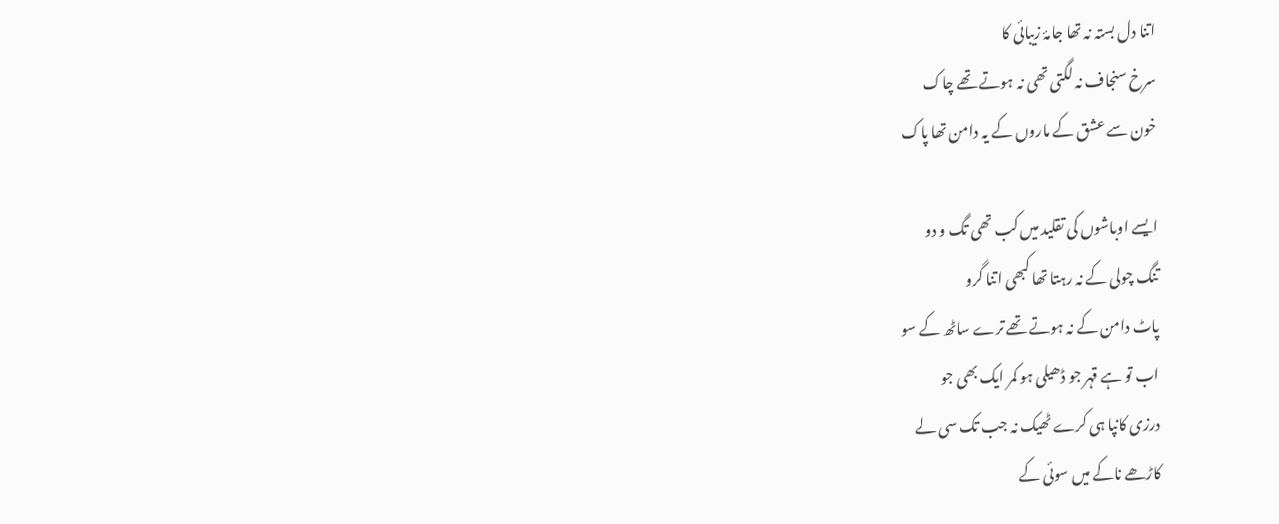اتنا دل بستہ نہ تھا جامۂ زیبائی کا
سرخ سنجاف نہ لگتی تھی نہ ہوتے تھے چاک
خون سے عشق کے ماروں کے یہ دامن تھا پاک

ایسے اوباشوں کی تقلید میں کب تھی تگ و دو
تنگ چولی کے نہ رہتا تھا کبھی اتنا گرو
پاٹ دامن کے نہ ہوتے تھے ترے ساٹھ کے سو
اب تو ہے قہر جو ڈھیلی ہو کمر ایک بھی جو
درزی کانپا ہی کرے ٹھیک نہ جب تک سی لے
کاڑھے ناکے میں سوئی کے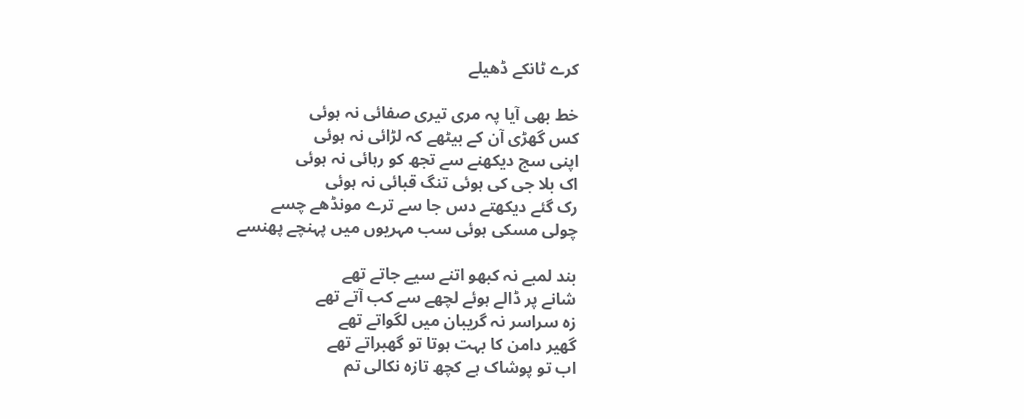کرے ٹانکے ڈھیلے

خط بھی آیا پہ مری تیری صفائی نہ ہوئی
کس گھڑی آن کے بیٹھے کہ لڑائی نہ ہوئی
اپنی سج دیکھنے سے تجھ کو رہائی نہ ہوئی
اک بلا جی کی ہوئی تنگ قبائی نہ ہوئی
رک گئے دیکھتے دس جا سے ترے مونڈھے چسے
چولی مسکی ہوئی سب مہریوں میں پہنچے پھنسے

بند لمبے نہ کبھو اتنے سیے جاتے تھے
شانے پر ڈالے ہوئے لچھے سے کب آتے تھے
زہ سراسر نہ گریبان میں لگواتے تھے
گھیر دامن کا بہت ہوتا تو گھبراتے تھے
اب تو پوشاک ہے کچھ تازہ نکالی تم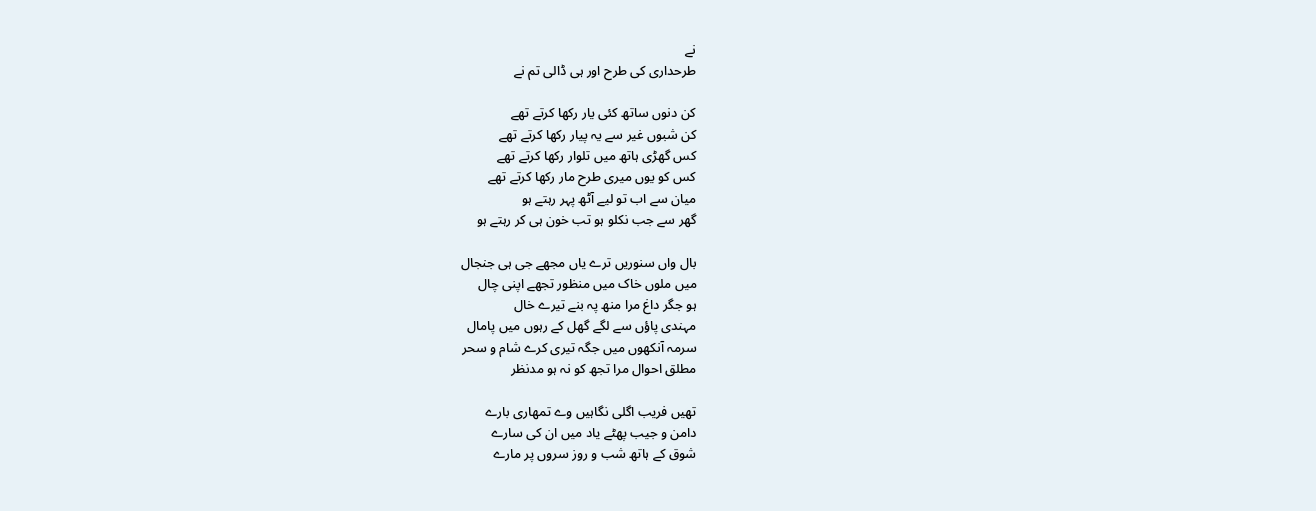نے
طرحداری کی طرح اور ہی ڈالی تم نے

کن دنوں ساتھ کئی یار رکھا کرتے تھے
کن شبوں غیر سے یہ پیار رکھا کرتے تھے
کس گھڑی ہاتھ میں تلوار رکھا کرتے تھے
کس کو یوں میری طرح مار رکھا کرتے تھے
میان سے اب تو لیے آٹھ پہر رہتے ہو
گھر سے جب نکلو ہو تب خون ہی کر رہتے ہو

بال واں سنوریں ترے یاں مجھے جی ہی جنجال
میں ملوں خاک میں منظور تجھے اپنی چال
ہو جگر داغ مرا منھ پہ بنے تیرے خال
مہندی پاؤں سے لگے گھل کے رہوں میں پامال
سرمہ آنکھوں میں جگہ تیری کرے شام و سحر
مطلق احوال مرا تجھ کو نہ ہو مدنظر

تھیں فریب اگلی نگاہیں وے تمھاری بارے
دامن و جیب پھٹے یاد میں ان کی سارے
شوق کے ہاتھ شب و روز سروں پر مارے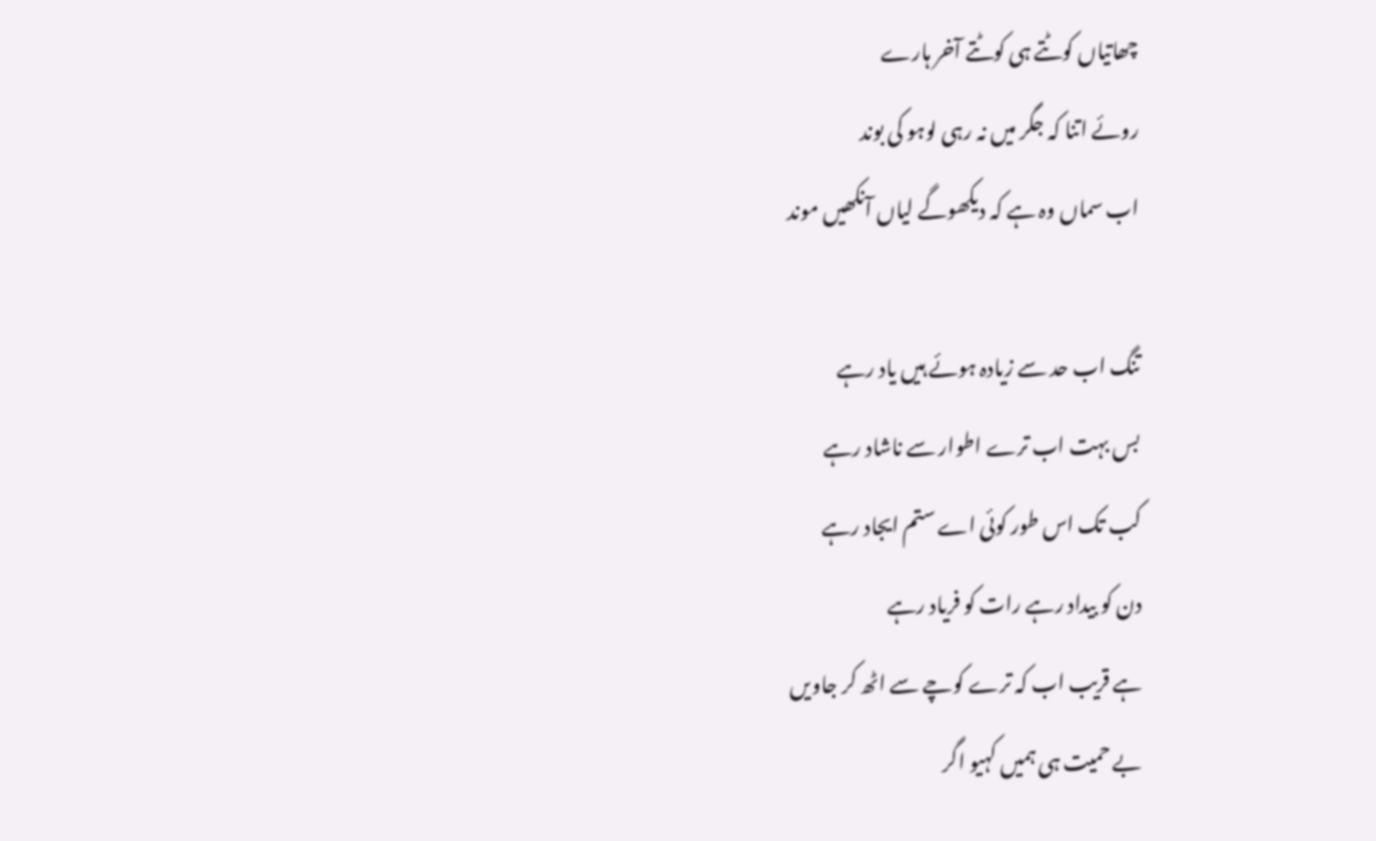چھاتیاں کوٹتے ہی کوٹتے آخر ہارے
روئے اتنا کہ جگر میں نہ رہی لوہو کی بوند
اب سماں وہ ہے کہ دیکھوگے لیاں آنکھیں موند

تنگ اب حد سے زیادہ ہوئے ہیں یاد رہے
بس بہت اب ترے اطوار سے ناشاد رہے
کب تک اس طور کوئی اے ستم ایجاد رہے
دن کو بیداد رہے رات کو فریاد رہے
ہے قریب اب کہ ترے کوچے سے اٹھ کر جاویں
بے حمیت ہی ہمیں کہیو اگر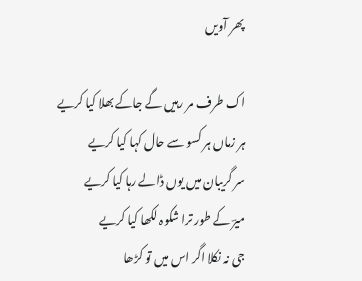پھر آویں

اک طرف مر رہیں گے جاکے بھلا کیا کریے
ہر زماں ہر کسو سے حال کہا کیا کریے
سر گریبان میں یوں ڈالے رہا کیا کریے
میرؔ کے طور ترا شکوہ لکھا کیا کریے
جی نہ نکلا اگر اس میں تو کڑھا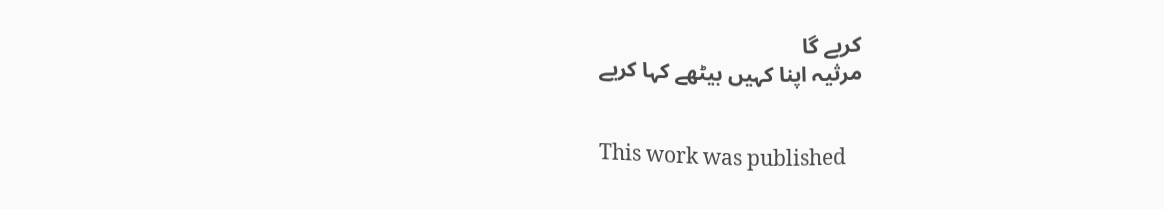کریے گا
مرثیہ اپنا کہیں بیٹھے کہا کریے


This work was published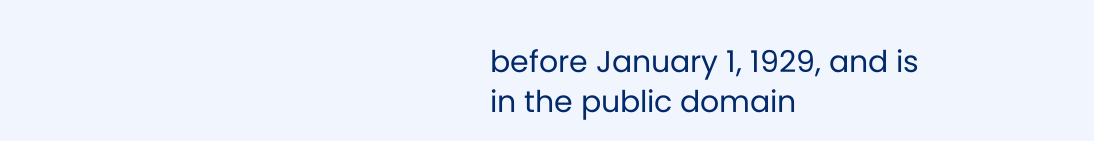before January 1, 1929, and is in the public domain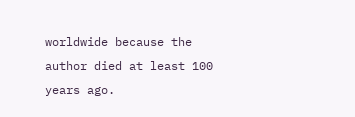worldwide because the author died at least 100 years ago.